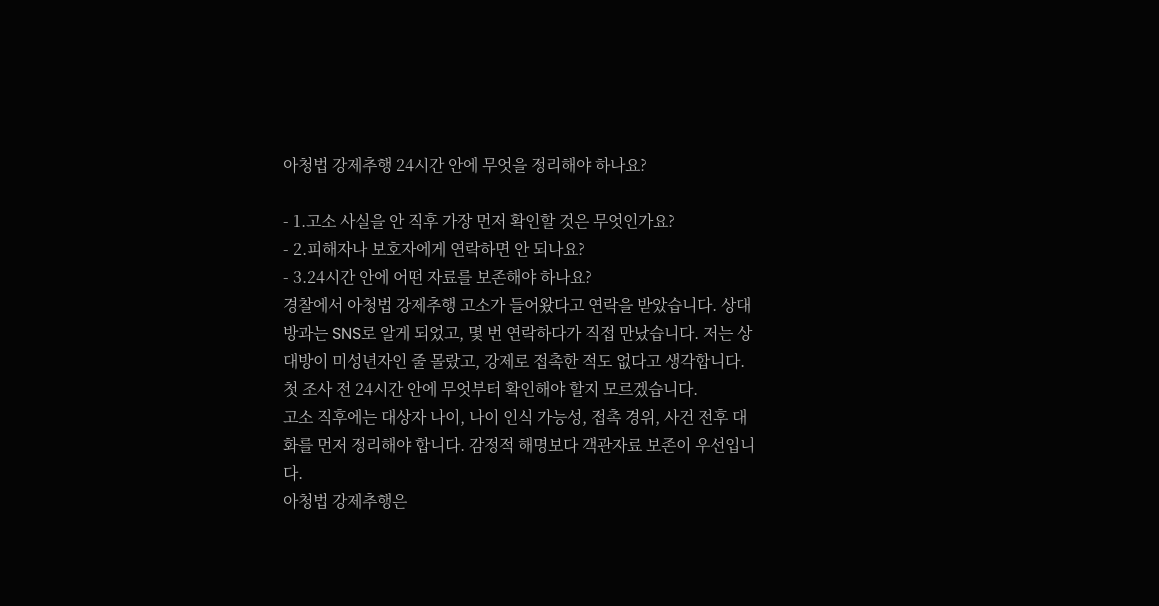아청법 강제추행 24시간 안에 무엇을 정리해야 하나요?

- 1.고소 사실을 안 직후 가장 먼저 확인할 것은 무엇인가요?
- 2.피해자나 보호자에게 연락하면 안 되나요?
- 3.24시간 안에 어떤 자료를 보존해야 하나요?
경찰에서 아청법 강제추행 고소가 들어왔다고 연락을 받았습니다. 상대방과는 SNS로 알게 되었고, 몇 번 연락하다가 직접 만났습니다. 저는 상대방이 미성년자인 줄 몰랐고, 강제로 접촉한 적도 없다고 생각합니다. 첫 조사 전 24시간 안에 무엇부터 확인해야 할지 모르겠습니다.
고소 직후에는 대상자 나이, 나이 인식 가능성, 접촉 경위, 사건 전후 대화를 먼저 정리해야 합니다. 감정적 해명보다 객관자료 보존이 우선입니다.
아청법 강제추행은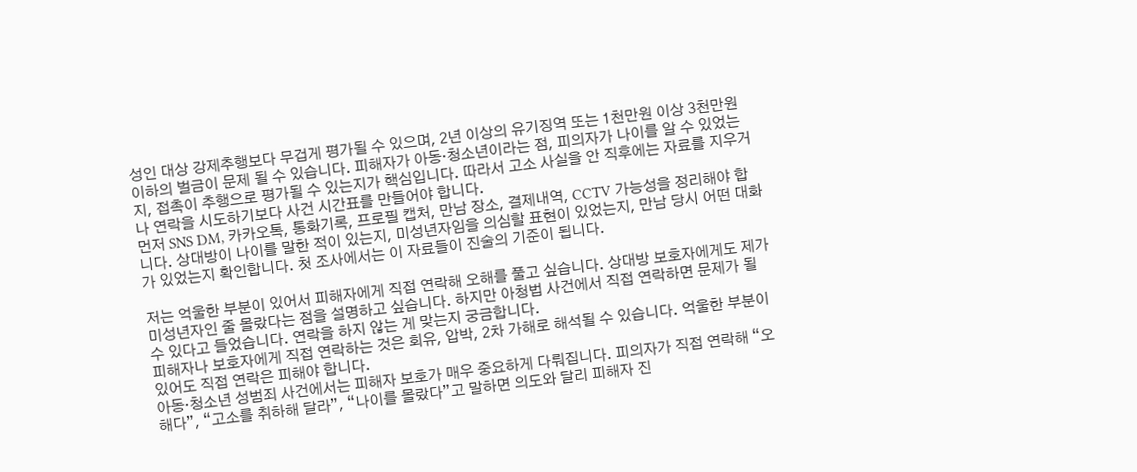성인 대상 강제추행보다 무겁게 평가될 수 있으며, 2년 이상의 유기징역 또는 1천만원 이상 3천만원 이하의 벌금이 문제 될 수 있습니다. 피해자가 아동·청소년이라는 점, 피의자가 나이를 알 수 있었는지, 접촉이 추행으로 평가될 수 있는지가 핵심입니다. 따라서 고소 사실을 안 직후에는 자료를 지우거나 연락을 시도하기보다 사건 시간표를 만들어야 합니다.
먼저 SNS DM, 카카오톡, 통화기록, 프로필 캡처, 만남 장소, 결제내역, CCTV 가능성을 정리해야 합니다. 상대방이 나이를 말한 적이 있는지, 미성년자임을 의심할 표현이 있었는지, 만남 당시 어떤 대화가 있었는지 확인합니다. 첫 조사에서는 이 자료들이 진술의 기준이 됩니다.

저는 억울한 부분이 있어서 피해자에게 직접 연락해 오해를 풀고 싶습니다. 상대방 보호자에게도 제가 미성년자인 줄 몰랐다는 점을 설명하고 싶습니다. 하지만 아청법 사건에서 직접 연락하면 문제가 될 수 있다고 들었습니다. 연락을 하지 않는 게 맞는지 궁금합니다.
피해자나 보호자에게 직접 연락하는 것은 회유, 압박, 2차 가해로 해석될 수 있습니다. 억울한 부분이 있어도 직접 연락은 피해야 합니다.
아동·청소년 성범죄 사건에서는 피해자 보호가 매우 중요하게 다뤄집니다. 피의자가 직접 연락해 “오해다”, “고소를 취하해 달라”, “나이를 몰랐다”고 말하면 의도와 달리 피해자 진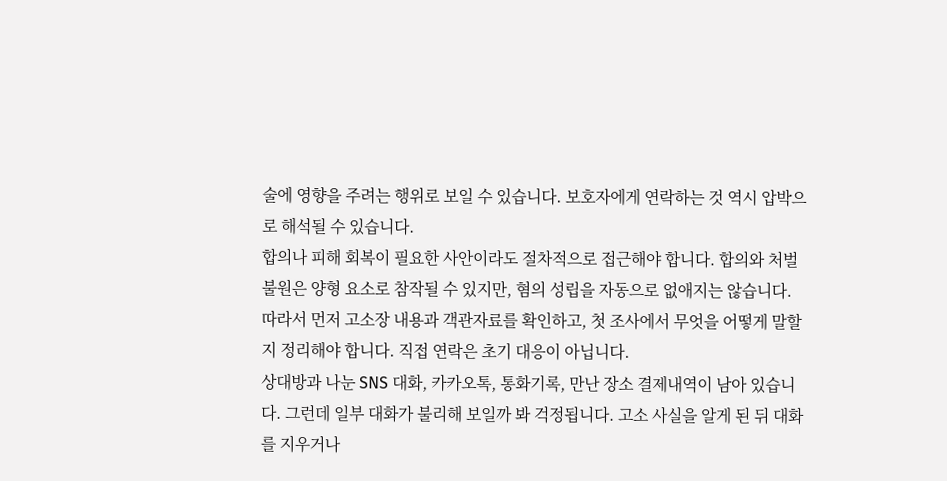술에 영향을 주려는 행위로 보일 수 있습니다. 보호자에게 연락하는 것 역시 압박으로 해석될 수 있습니다.
합의나 피해 회복이 필요한 사안이라도 절차적으로 접근해야 합니다. 합의와 처벌불원은 양형 요소로 참작될 수 있지만, 혐의 성립을 자동으로 없애지는 않습니다. 따라서 먼저 고소장 내용과 객관자료를 확인하고, 첫 조사에서 무엇을 어떻게 말할지 정리해야 합니다. 직접 연락은 초기 대응이 아닙니다.
상대방과 나눈 SNS 대화, 카카오톡, 통화기록, 만난 장소 결제내역이 남아 있습니다. 그런데 일부 대화가 불리해 보일까 봐 걱정됩니다. 고소 사실을 알게 된 뒤 대화를 지우거나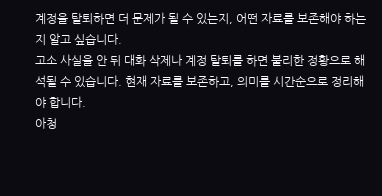계정을 탈퇴하면 더 문제가 될 수 있는지, 어떤 자료를 보존해야 하는지 알고 싶습니다.
고소 사실을 안 뒤 대화 삭제나 계정 탈퇴를 하면 불리한 정황으로 해석될 수 있습니다. 현재 자료를 보존하고, 의미를 시간순으로 정리해야 합니다.
아청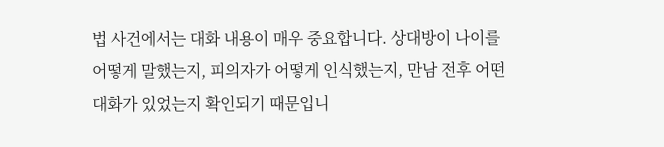법 사건에서는 대화 내용이 매우 중요합니다. 상대방이 나이를 어떻게 말했는지, 피의자가 어떻게 인식했는지, 만남 전후 어떤 대화가 있었는지 확인되기 때문입니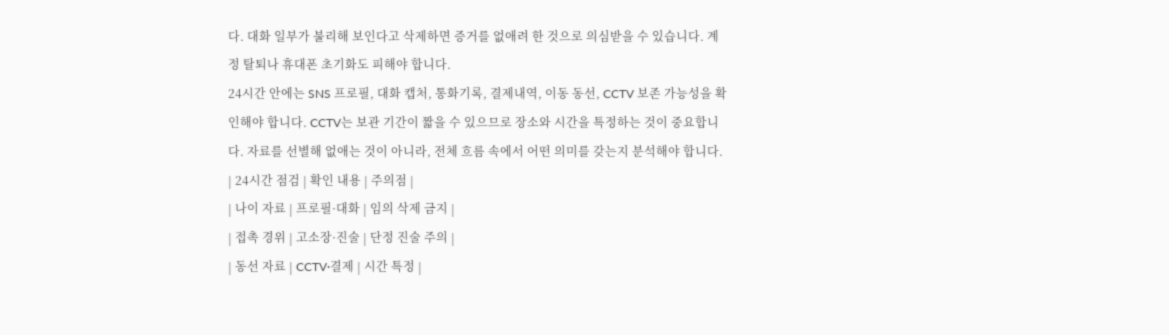다. 대화 일부가 불리해 보인다고 삭제하면 증거를 없애려 한 것으로 의심받을 수 있습니다. 계정 탈퇴나 휴대폰 초기화도 피해야 합니다.
24시간 안에는 SNS 프로필, 대화 캡처, 통화기록, 결제내역, 이동 동선, CCTV 보존 가능성을 확인해야 합니다. CCTV는 보관 기간이 짧을 수 있으므로 장소와 시간을 특정하는 것이 중요합니다. 자료를 선별해 없애는 것이 아니라, 전체 흐름 속에서 어떤 의미를 갖는지 분석해야 합니다.
| 24시간 점검 | 확인 내용 | 주의점 |
| 나이 자료 | 프로필·대화 | 임의 삭제 금지 |
| 접촉 경위 | 고소장·진술 | 단정 진술 주의 |
| 동선 자료 | CCTV·결제 | 시간 특정 |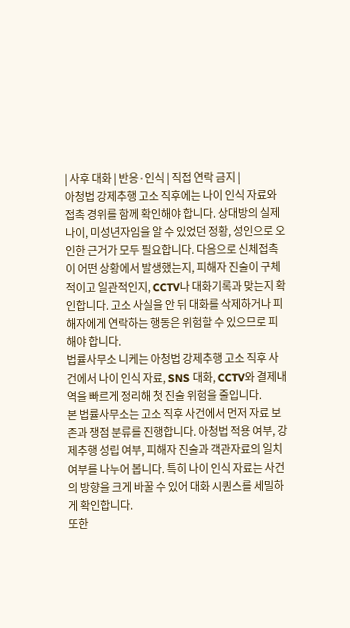| 사후 대화 | 반응·인식 | 직접 연락 금지 |
아청법 강제추행 고소 직후에는 나이 인식 자료와 접촉 경위를 함께 확인해야 합니다. 상대방의 실제 나이, 미성년자임을 알 수 있었던 정황, 성인으로 오인한 근거가 모두 필요합니다. 다음으로 신체접촉이 어떤 상황에서 발생했는지, 피해자 진술이 구체적이고 일관적인지, CCTV나 대화기록과 맞는지 확인합니다. 고소 사실을 안 뒤 대화를 삭제하거나 피해자에게 연락하는 행동은 위험할 수 있으므로 피해야 합니다.
법률사무소 니케는 아청법 강제추행 고소 직후 사건에서 나이 인식 자료, SNS 대화, CCTV와 결제내역을 빠르게 정리해 첫 진술 위험을 줄입니다.
본 법률사무소는 고소 직후 사건에서 먼저 자료 보존과 쟁점 분류를 진행합니다. 아청법 적용 여부, 강제추행 성립 여부, 피해자 진술과 객관자료의 일치 여부를 나누어 봅니다. 특히 나이 인식 자료는 사건의 방향을 크게 바꿀 수 있어 대화 시퀀스를 세밀하게 확인합니다.
또한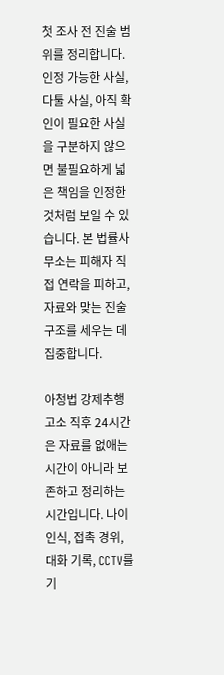첫 조사 전 진술 범위를 정리합니다. 인정 가능한 사실, 다툴 사실, 아직 확인이 필요한 사실을 구분하지 않으면 불필요하게 넓은 책임을 인정한 것처럼 보일 수 있습니다. 본 법률사무소는 피해자 직접 연락을 피하고, 자료와 맞는 진술 구조를 세우는 데 집중합니다.

아청법 강제추행 고소 직후 24시간은 자료를 없애는 시간이 아니라 보존하고 정리하는 시간입니다. 나이 인식, 접촉 경위, 대화 기록, CCTV를 기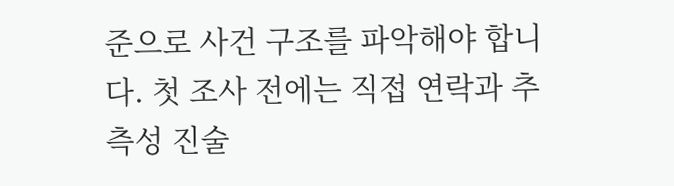준으로 사건 구조를 파악해야 합니다. 첫 조사 전에는 직접 연락과 추측성 진술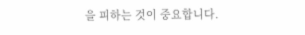을 피하는 것이 중요합니다.